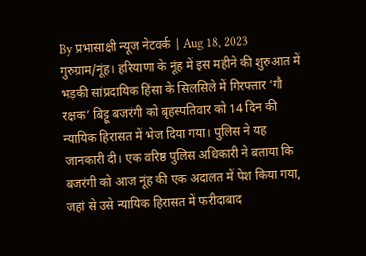By प्रभासाक्षी न्यूज नेटवर्क | Aug 18, 2023
गुरुग्राम/नूंह। हरियाणा के नूंह में इस महीने की शुरुआत में भड़की सांप्रदायिक हिंसा के सिलसिले में गिरफ्तार ‘गौ रक्षक’ बिट्टू बजरंगी को बृहस्पतिवार को 14 दिन की न्यायिक हिरासत में भेज दिया गया। पुलिस ने यह जानकारी दी। एक वरिष्ठ पुलिस अधिकारी ने बताया कि बजरंगी को आज नूंह की एक अदालत में पेश किया गया, जहां से उसे न्यायिक हिरासत में फरीदाबाद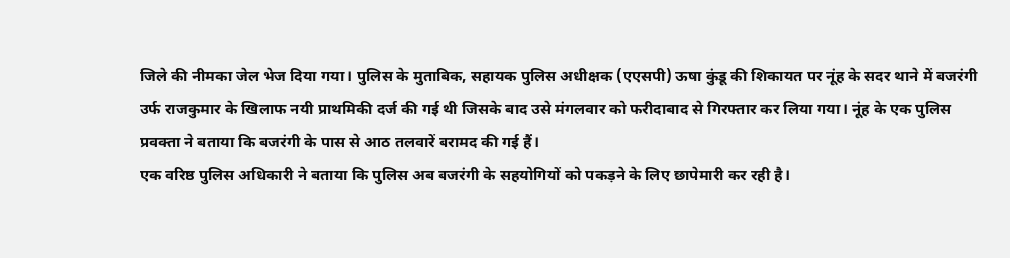जिले की नीमका जेल भेज दिया गया। पुलिस के मुताबिक, सहायक पुलिस अधीक्षक (एएसपी) ऊषा कुंडू की शिकायत पर नूंह के सदर थाने में बजरंगी उर्फ राजकुमार के खिलाफ नयी प्राथमिकी दर्ज की गई थी जिसके बाद उसे मंगलवार को फरीदाबाद से गिरफ्तार कर लिया गया। नूंह के एक पुलिस प्रवक्ता ने बताया कि बजरंगी के पास से आठ तलवारें बरामद की गई हैं।
एक वरिष्ठ पुलिस अधिकारी ने बताया कि पुलिस अब बजरंगी के सहयोगियों को पकड़ने के लिए छापेमारी कर रही है।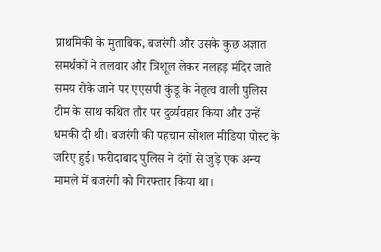प्राथमिकी के मुताबिक, बजरंगी और उसके कुछ अज्ञात समर्थकों ने तलवार और त्रिशूल लेकर नलहड़ मंदिर जाते समय रोके जाने पर एएसपी कुंडू के नेतृत्व वाली पुलिस टीम के साथ कथित तौर पर दुर्व्यवहार किया और उन्हें धमकी दी थी। बजरंगी की पहचान सोशल मीडिया पोस्ट के जरिए हुई। फरीदाबाद पुलिस ने दंगों से जुड़े एक अन्य मामले में बजरंगी को गिरफ्तार किया था।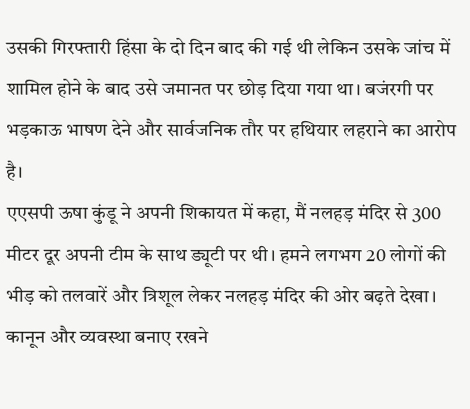उसकी गिरफ्तारी हिंसा के दो दिन बाद की गई थी लेकिन उसके जांच में शामिल होने के बाद उसे जमानत पर छोड़ दिया गया था। बजंरगी पर भड़काऊ भाषण देने और सार्वजनिक तौर पर हथियार लहराने का आरोप है।
एएसपी ऊषा कुंडू ने अपनी शिकायत में कहा, मैं नलहड़ मंदिर से 300 मीटर दूर अपनी टीम के साथ ड्यूटी पर थी। हमने लगभग 20 लोगों की भीड़ को तलवारें और त्रिशूल लेकर नलहड़ मंदिर की ओर बढ़ते देखा। कानून और व्यवस्था बनाए रखने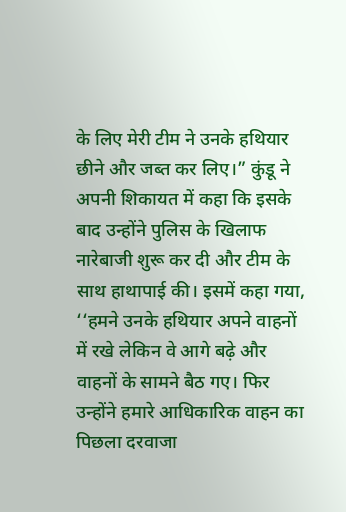के लिए मेरी टीम ने उनके हथियार छीने और जब्त कर लिए।” कुंडू ने अपनी शिकायत में कहा कि इसके बाद उन्होंने पुलिस के खिलाफ नारेबाजी शुरू कर दी और टीम के साथ हाथापाई की। इसमें कहा गया, ‘‘हमने उनके हथियार अपने वाहनों में रखे लेकिन वे आगे बढ़े और वाहनों के सामने बैठ गए। फिर उन्होंने हमारे आधिकारिक वाहन का पिछला दरवाजा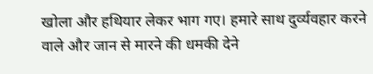खोला और हथियार लेकर भाग गए। हमारे साथ दुर्व्यवहार करने वाले और जान से मारने की धमकी देने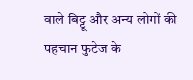वाले बिट्टू और अन्य लोगों की पहचान फुटेज के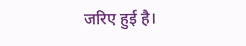जरिए हुई है।